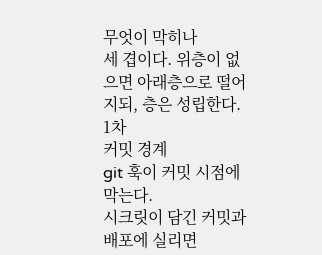무엇이 막히나
세 겹이다. 위층이 없으면 아래층으로 떨어지되, 층은 성립한다.
1차
커밋 경계
git 훅이 커밋 시점에 막는다.
시크릿이 담긴 커밋과 배포에 실리면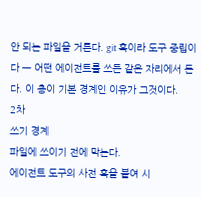안 되는 파일을 거른다. git 훅이라 도구 중립이다 — 어떤 에이전트를 쓰든 같은 자리에서 돈다. 이 층이 기본 경계인 이유가 그것이다.
2차
쓰기 경계
파일에 쓰이기 전에 막는다.
에이전트 도구의 사전 훅을 붙여 시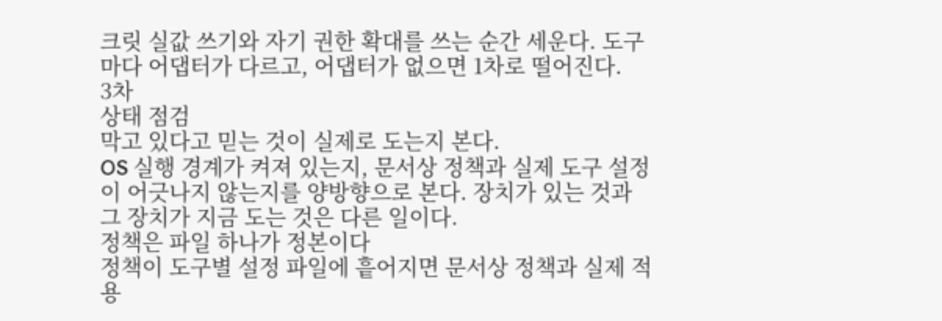크릿 실값 쓰기와 자기 권한 확대를 쓰는 순간 세운다. 도구마다 어댑터가 다르고, 어댑터가 없으면 1차로 떨어진다.
3차
상태 점검
막고 있다고 믿는 것이 실제로 도는지 본다.
OS 실행 경계가 켜져 있는지, 문서상 정책과 실제 도구 설정이 어긋나지 않는지를 양방향으로 본다. 장치가 있는 것과 그 장치가 지금 도는 것은 다른 일이다.
정책은 파일 하나가 정본이다
정책이 도구별 설정 파일에 흩어지면 문서상 정책과 실제 적용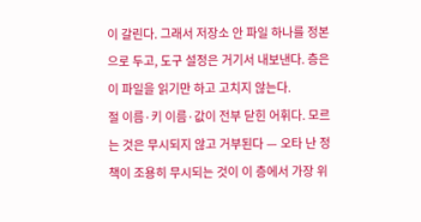이 갈린다. 그래서 저장소 안 파일 하나를 정본으로 두고, 도구 설정은 거기서 내보낸다. 층은 이 파일을 읽기만 하고 고치지 않는다.
절 이름·키 이름·값이 전부 닫힌 어휘다. 모르는 것은 무시되지 않고 거부된다 — 오타 난 정책이 조용히 무시되는 것이 이 층에서 가장 위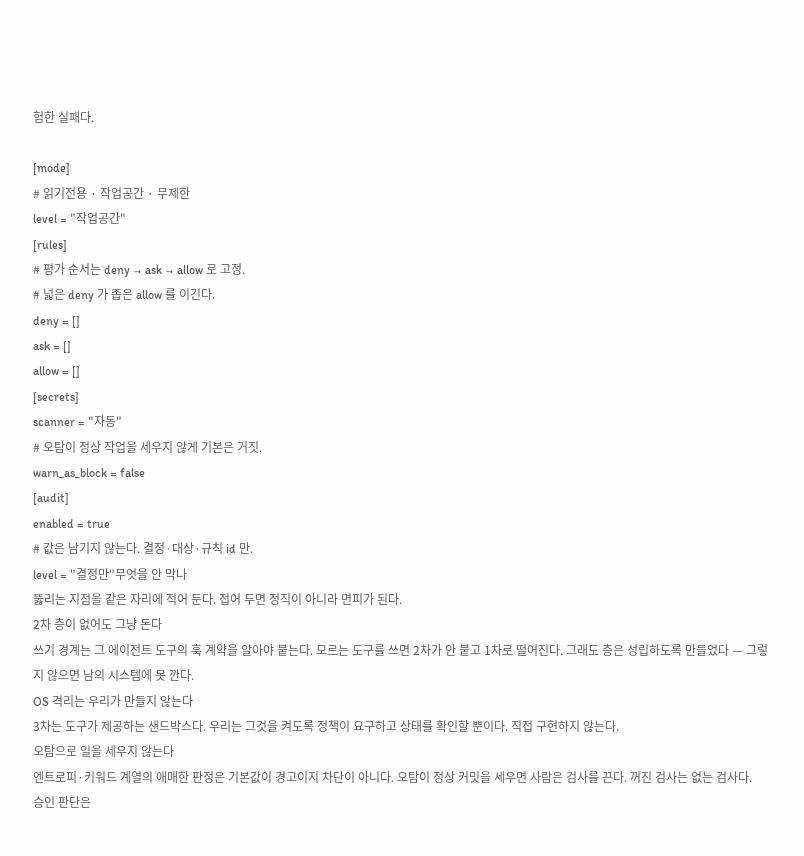험한 실패다.

[mode]
# 읽기전용 · 작업공간 · 무제한
level = "작업공간"
[rules]
# 평가 순서는 deny → ask → allow 로 고정.
# 넓은 deny 가 좁은 allow 를 이긴다.
deny = []
ask = []
allow = []
[secrets]
scanner = "자동"
# 오탐이 정상 작업을 세우지 않게 기본은 거짓.
warn_as_block = false
[audit]
enabled = true
# 값은 남기지 않는다. 결정·대상·규칙 id 만.
level = "결정만"무엇을 안 막나
뚫리는 지점을 같은 자리에 적어 둔다. 접어 두면 정직이 아니라 면피가 된다.
2차 층이 없어도 그냥 돈다
쓰기 경계는 그 에이전트 도구의 훅 계약을 알아야 붙는다. 모르는 도구를 쓰면 2차가 안 붙고 1차로 떨어진다. 그래도 층은 성립하도록 만들었다 — 그렇지 않으면 남의 시스템에 못 깐다.
OS 격리는 우리가 만들지 않는다
3차는 도구가 제공하는 샌드박스다. 우리는 그것을 켜도록 정책이 요구하고 상태를 확인할 뿐이다. 직접 구현하지 않는다.
오탐으로 일을 세우지 않는다
엔트로피·키워드 계열의 애매한 판정은 기본값이 경고이지 차단이 아니다. 오탐이 정상 커밋을 세우면 사람은 검사를 끈다. 꺼진 검사는 없는 검사다.
승인 판단은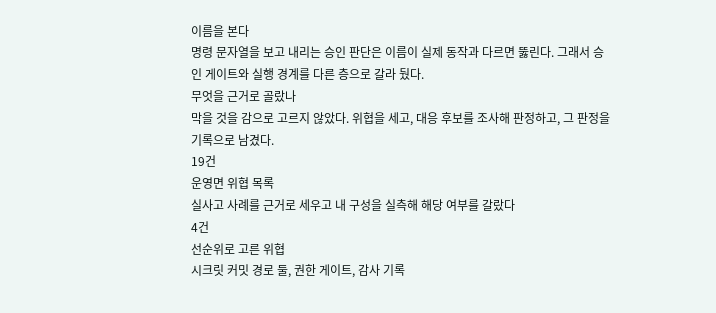이름을 본다
명령 문자열을 보고 내리는 승인 판단은 이름이 실제 동작과 다르면 뚫린다. 그래서 승인 게이트와 실행 경계를 다른 층으로 갈라 뒀다.
무엇을 근거로 골랐나
막을 것을 감으로 고르지 않았다. 위협을 세고, 대응 후보를 조사해 판정하고, 그 판정을 기록으로 남겼다.
19건
운영면 위협 목록
실사고 사례를 근거로 세우고 내 구성을 실측해 해당 여부를 갈랐다
4건
선순위로 고른 위협
시크릿 커밋 경로 둘, 권한 게이트, 감사 기록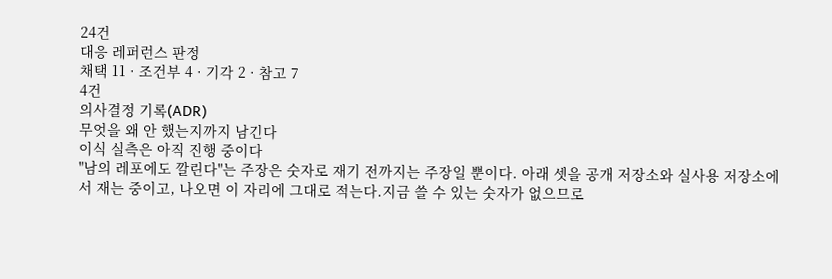24건
대응 레퍼런스 판정
채택 11 · 조건부 4 · 기각 2 · 참고 7
4건
의사결정 기록(ADR)
무엇을 왜 안 했는지까지 남긴다
이식 실측은 아직 진행 중이다
"남의 레포에도 깔린다"는 주장은 숫자로 재기 전까지는 주장일 뿐이다. 아래 셋을 공개 저장소와 실사용 저장소에서 재는 중이고, 나오면 이 자리에 그대로 적는다.지금 쓸 수 있는 숫자가 없으므로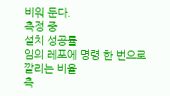비워 둔다.
측정 중
설치 성공률
임의 레포에 명령 한 번으로 깔리는 비율
측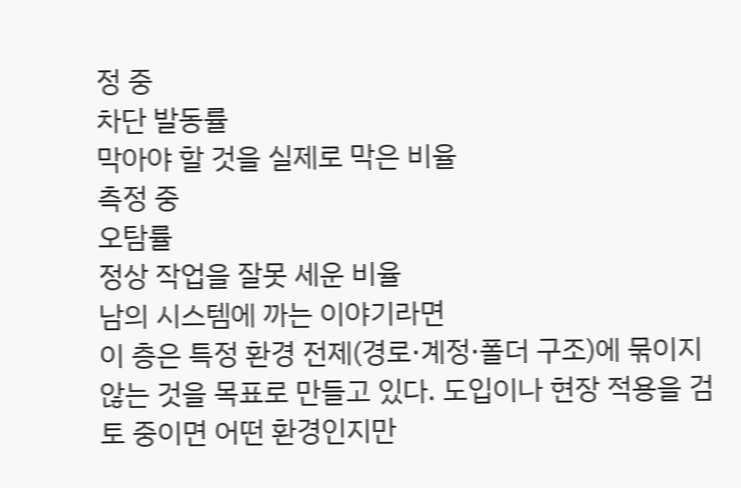정 중
차단 발동률
막아야 할 것을 실제로 막은 비율
측정 중
오탐률
정상 작업을 잘못 세운 비율
남의 시스템에 까는 이야기라면
이 층은 특정 환경 전제(경로·계정·폴더 구조)에 묶이지 않는 것을 목표로 만들고 있다. 도입이나 현장 적용을 검토 중이면 어떤 환경인지만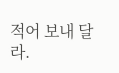적어 보내 달라.